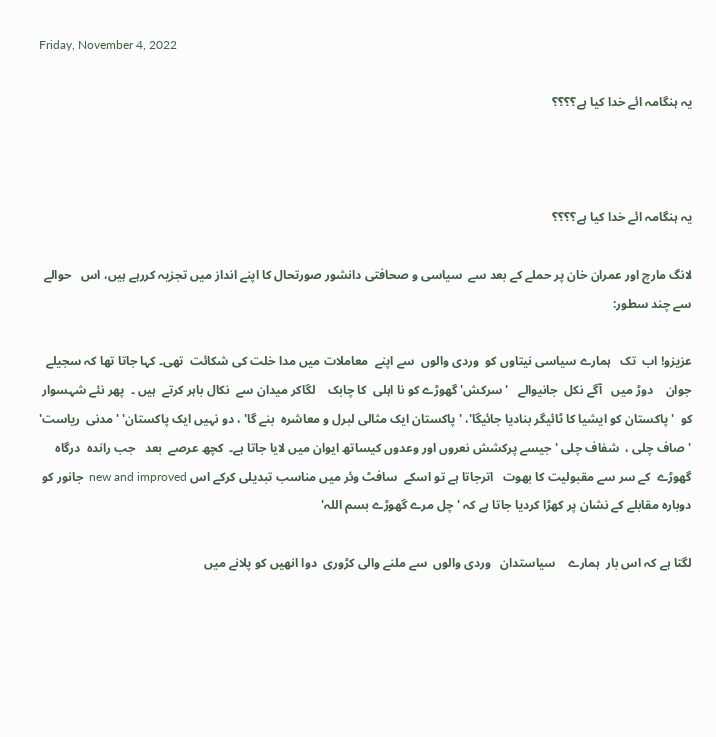Friday, November 4, 2022

یہ ہنگامہ ائے خدا کیا ہے؟؟؟؟



یہ ہنگامہ ائے خدا کیا ہے؟؟؟؟

لانگ مارچ اور عمران خان پر حملے کے بعد سے  سیاسی و صحافتی دانشور صورتحال کا اپنے انداز میں تجزیہ کررہے ہیں، اس   حوالے سے چند سطور:

عزیزو! اب  تک   ہمارے سیاسی نیتاوں کو  وردی والوں  سے اپنے  معاملات میں مدا خلت کی شکائت  تھی۔ کہا جاتا تھا کہ سجیلے  جوان    دوڑ میں   آگے نکل  جانیوالے   'سرکش' گھوڑے کو نا اہلی  کا چابک    لگاکر میدان سے  نکال باہر کرتے  ہیں ۔  پھر نئے شہسوار کو  'پاکستان کو ایشیا کا ٹائیگر بنادیا جائیگا'، ' پاکستان ایک مثالی لبرل و معاشرہ  بنے گا' ، دو نہیں ایک پاکستان' 'مدنی  ریاست'   'صاف چلی ،  شفاف چلی ' جیسے پرکشش نعروں اور وعدوں کیساتھ ایوان میں لایا جاتا ہے۔  کچھ عرصے  بعد   جب راندہ  درگاہ گھوڑے  کے سر سے مقبولیت کا بھوت   اترجاتا ہے تو اسکے  سافٹ وئر میں مناسب تبدیلی کرکے اس new and improved  جانور کو دوبارہ مقابلے کے نشان پر کھڑا کردیا جاتا ہے کہ 'چل مرے گھوڑے بسم اللہ'

لگتا ہے کہ اس بار  ہمارے    سیاستدان   وردی والوں  سے ملنے والی کڑوری  دوا انھیں کو پلانے میں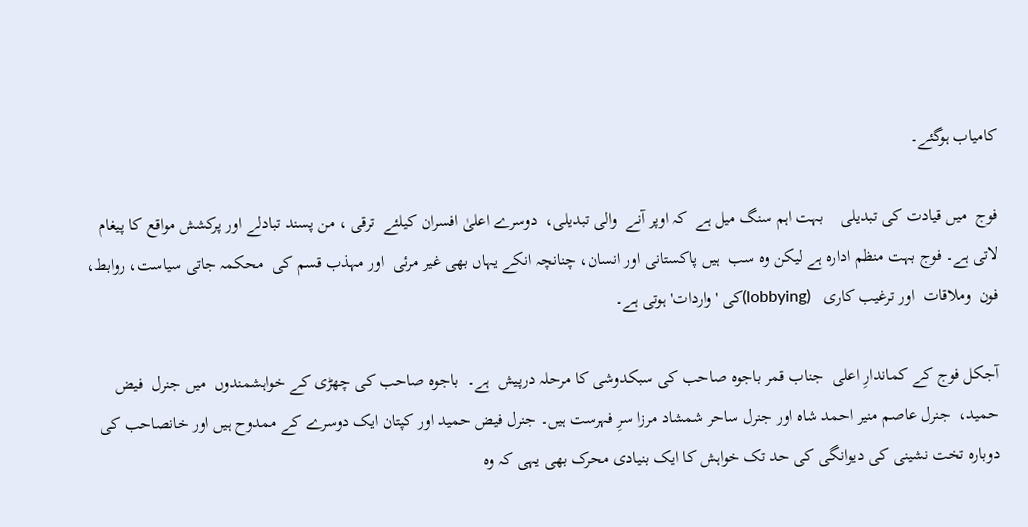کامیاب ہوگئے۔

فوج  میں قیادت کی تبدیلی    بہت اہم سنگ میل ہے  کہ اوپر آنے  والی تبدیلی،  دوسرے اعلیٰ افسران کیلئے  ترقی ، من پسند تبادلے اور پرکشش مواقع کا پیغام لاتی ہے۔ فوج بہت منظم ادارہ ہے لیکن وہ سب  ہیں پاکستانی اور انسان، چنانچہ انکے یہاں بھی غیر مرئی  اور مہذب قسم کی  محکمہ جاتی سیاست، روابط، فون  وملاقات  اور ترغیب کاری   (lobbying)کی 'واردات' ہوتی ہے۔

آجکل فوج کے کماندارِ اعلی  جناب قمر باجوہ صاحب کی سبکدوشی کا مرحلہ درپیش  ہے۔  باجوہ صاحب کی چھڑی کے خواہشمندوں  میں جنرل  فیض حمید،  جنرل عاصم منیر احمد شاہ اور جنرل ساحر شمشاد مرزا سرِ فہرست ہیں۔ جنرل فیض حمید اور کپتان ایک دوسرے کے ممدوح ہیں اور خانصاحب کی    دوبارہ تخت نشینی کی دیوانگی کی حد تک خواہش کا ایک بنیادی محرک بھی یہی کہ وہ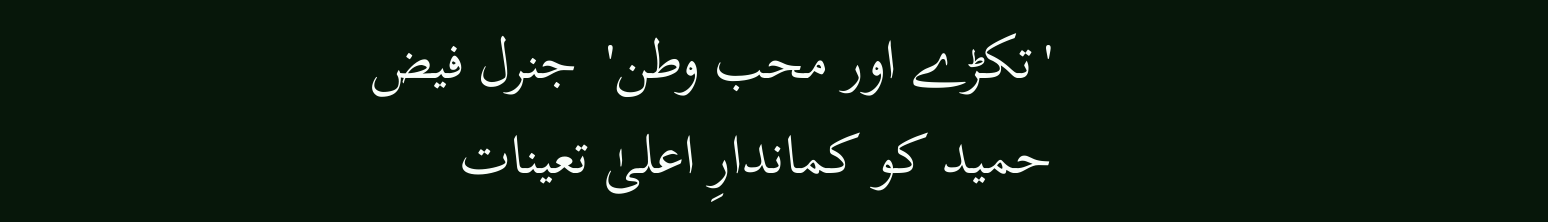'تکڑے اور محب وطن'  جنرل فیض حمید کو کماندارِ اعلیٰ تعینات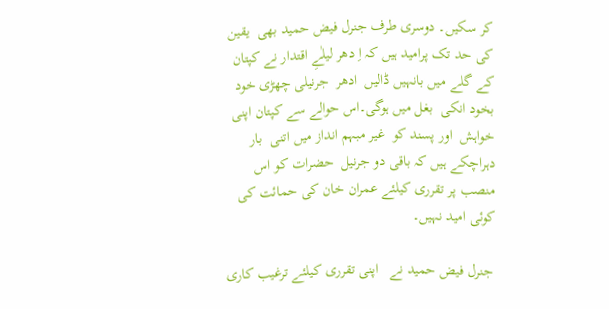کر سکیں۔ دوسری طرف جنرل فیض حمید بھی  یقین کی حد تک پرامید ہیں کہ اِ دھر لیلٰےِ اقتدار نے کپتان کے گلے میں بانہیں ڈالیں  ادھر  جرنیلی چھڑی خود بخود انکی  بغل میں ہوگی۔اس حوالے سے کپتان اپنی خواہش  اور پسند کو  غیر مبہم انداز میں اتنی  بار دہراچکے ہیں کہ باقی دو جرنیل  حضرات کو اس منصب پر تقرری کیلئے عمران خان کی حمائت کی کوئی امید نہیں۔

 جنرل فیض حمید نے   اپنی تقرری کیلئے ترغیب کاری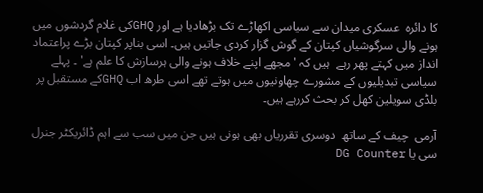کا دائرہ  عسکری میدان سے سیاسی اکھاڑے تک بڑھادیا ہے اور GHQکی غلام گردشوں میں ہونے والی سرگوشیاں کپتان کے گوش گزار کردی جاتیں ہیں۔ اسی بناپر کپتان بڑے پراعتماد انداز میں کہتے پھر رہے  ہیں کہ 'مجھے اپنے خلاف ہونے والی ہرسازش کا علم ہے' ۔ پہلے سیاسی تبدیلیوں کے مشورے چھاونیوں میں ہوتے تھے اسی طرھ اب GHQکے مستقبل پر بلڈی سویلین کھل کر بحث کررہے ہیں۔

آرمی  چیف کے ساتھ  دوسری تقرریاں بھی ہونی ہیں جن میں سب سے اہم ڈائریکٹر جنرل سی یا DG Counter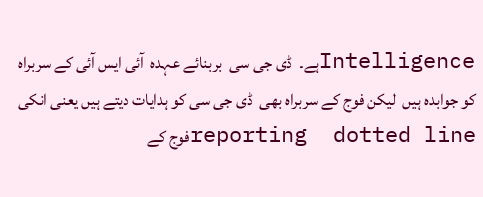Intelligenceہے۔  ڈی جی سی  بربنائے عہدہ  آئی ایس آئی کے سربراہ   کو جوابدہ ہیں  لیکن فوج کے سربراہ بھی  ڈی جی سی کو ہدایات دیتے ہیں یعنی انکی reporting  dotted lineفوج کے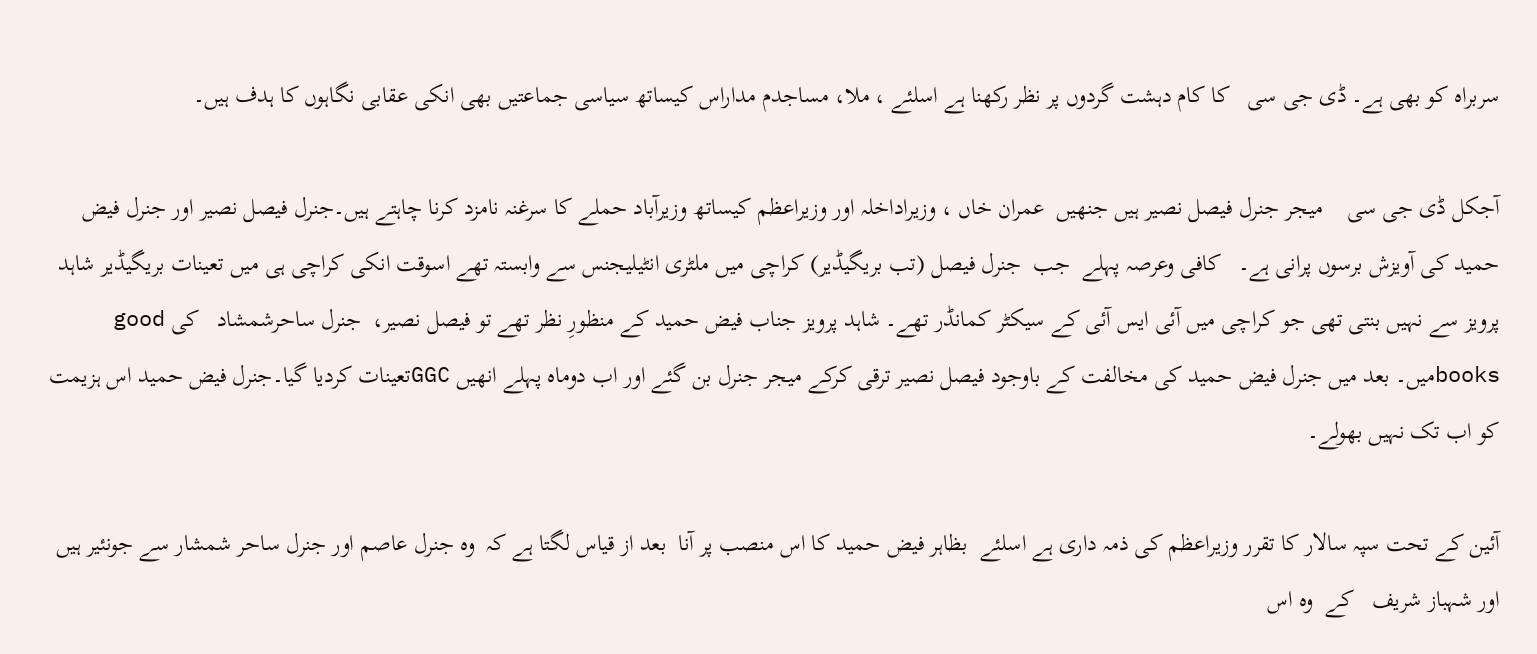سربراہ کو بھی ہے۔ ڈی جی سی   کا کام دہشت گردوں پر نظر رکھنا ہے اسلئے ، ملا، مساجدم مداراس کیساتھ سیاسی جماعتیں بھی انکی عقابی نگاہوں کا ہدف ہیں۔

آجکل ڈی جی سی    میجر جنرل فیصل نصیر ہیں جنھیں  عمران خاں ، وزیراداخلہ اور وزیراعظم کیساتھ وزیرآباد حملے کا سرغنہ نامزد کرنا چاہتے ہیں۔جنرل فیصل نصیر اور جنرل فیض  حمید کی آویزش برسوں پرانی ہے۔   کافی وعرصہ پہلے  جب  جنرل فیصل (تب بریگیڈیر) کراچی میں ملٹری انٹیلیجنس سے وابستہ تھے اسوقت انکی کراچی ہی میں تعینات بریگیڈیر شاہد پرویز سے نہیں بنتی تھی جو کراچی میں آئی ایس آئی کے سیکٹر کمانڈر تھے۔ شاہد پرویز جناب فیض حمید کے منظورِ نظر تھے تو فیصل نصیر،  جنرل ساحرشمشاد   کی good booksمیں۔ بعد میں جنرل فیض حمید کی مخالفت کے باوجود فیصل نصیر ترقی کرکے میجر جنرل بن گئے اور اب دوماہ پہلے انھیں GGCتعینات کردیا گیا۔جنرل فیض حمید اس ہزیمت کو اب تک نہیں بھولے۔

آئین کے تحت سپہ سالار کا تقرر وزیراعظم کی ذمہ داری ہے اسلئے  بظاہر فیض حمید کا اس منصب پر آنا  بعد از قیاس لگتا ہے کہ  وہ جنرل عاصم اور جنرل ساحر شمشار سے جونئیر ہیں اور شہباز شریف   کے  وہ اس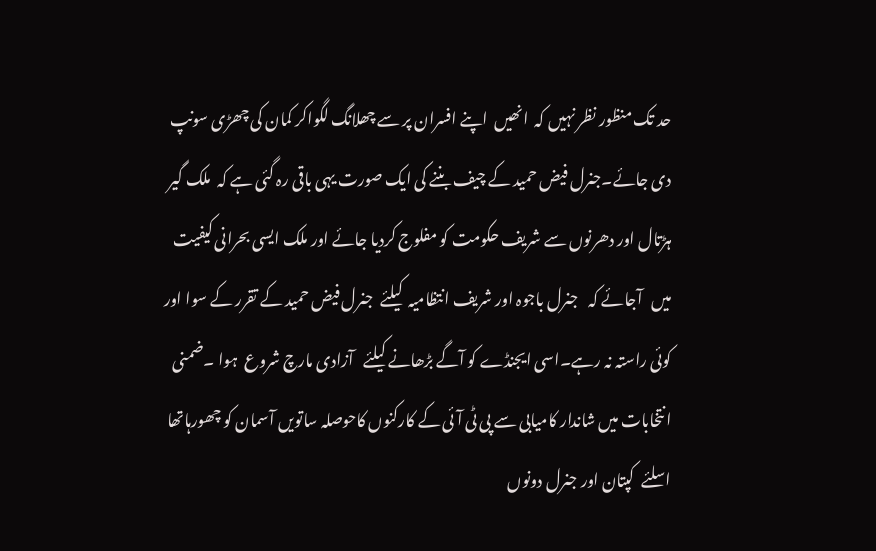حد تک منظور نظر نہیں کہ  انھیں  اپنے افسران پر سے چھلانگ لگواکر کمان کی چھڑی سونپ دی جائے۔جنرل فیض حمید کے چیف بننے کی ایک صورت یہی باقی رہ گئی ہے کہ  ملک گیر ہڑتال اور دھرنوں سے شریف حکومت کو مفلوج کردیا جائے اور ملک ایسی بحرانی کیفیت میں   آجائے کہ   جنرل باجوہ اور شریف انتظامیہ  کیلئے  جنرل فیض حمید کے تقرر کے سوا اور کوئی راستہ نہ رہے۔اسی ایجنڈے کو آگے بڑھانے کیلئے   آزادی مارچ شروع  ہوا ۔ضمنی انتخابات میں شاندار کامیابی سے پی ٹی آئی کے کارکنوں کاحوصلہ ساتویں آسمان کو چھورہاتھا اسلئے  کپتان اور جنرل دونوں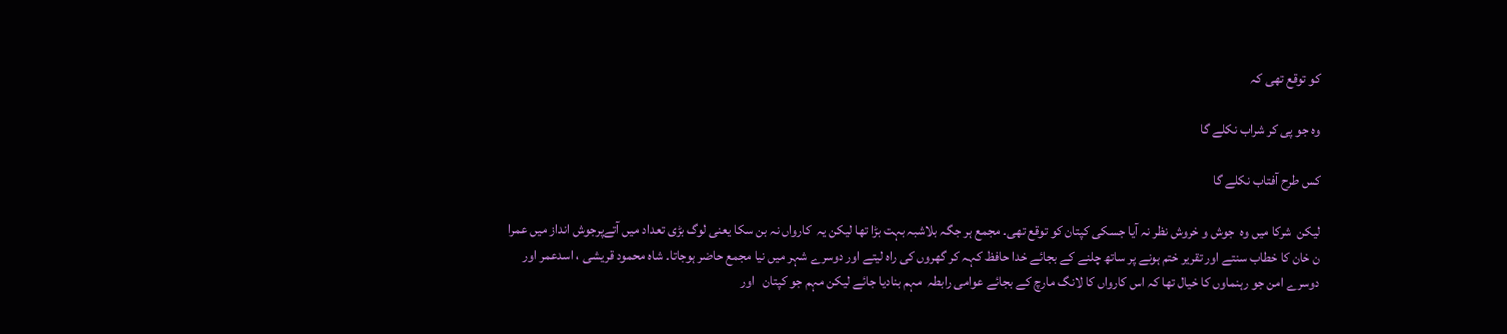کو توقع تھی کہ

وہ جو پی کر شراب نکلے گا

کس طرح آفتاب نکلے گا

لیکن  شرکا میں وہ  جوش و خروش نظر نہ آیا جسکی کپتان کو توقع تھی۔ مجمع ہر جگہ بلاشبہ بہت بڑا تھا لیکن یہ  کارواں نہ بن سکا یعنی لوگ بڑی تعداد میں آتےپرجوش انداز میں عمرا  ن خان کا خطاب سنتے اور تقریر ختم ہونے پر ساتھ چلنے کے بجائے خدا حافظ کہہ کر گھروں کی راہ لیتے اور دوسرے شہر میں نیا مجمع حاضر ہوجاتا۔ شاہ محمود قریشی ، اسدعمر اور دوسرے امن جو رہنماوں کا خیال تھا کہ اس کارواں کا لانگ مارچ کے بجائے عوامی رابطہ  مہم بنادیا جائے لیکن مہم جو کپتان   اور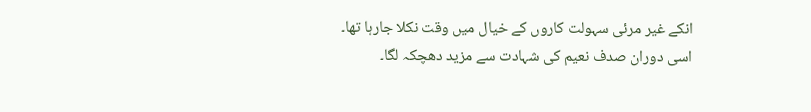انکے غیر مرئی سہولت کاروں کے خیال میں وقت نکلا جارہا تھا۔ اسی دوران صدف نعیم کی شہادت سے مزید دھچکہ لگا۔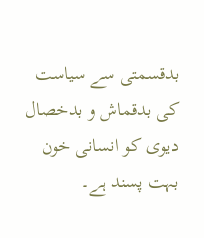بدقسمتی سے سیاست کی بدقماش و بدخصال دیوی کو انسانی خون بہت پسند ہے۔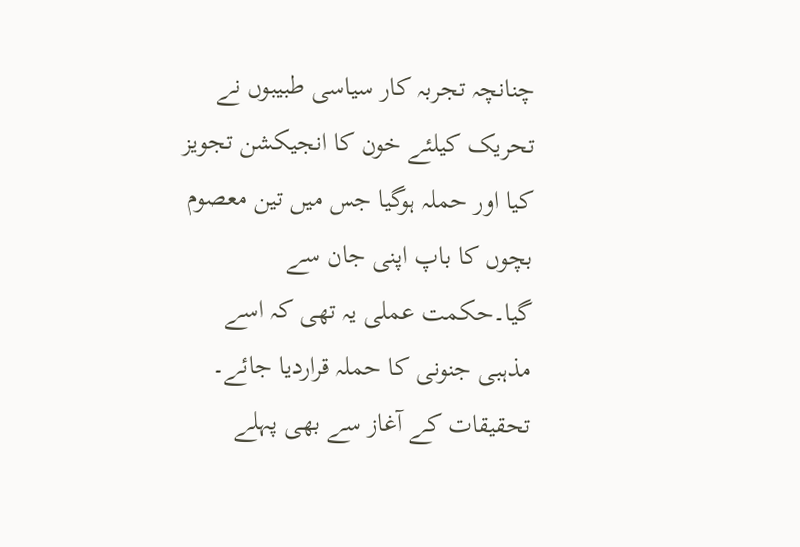چنانچہ تجربہ کار سیاسی طبیبوں نے تحریک کیلئے خون کا انجیکشن تجویز کیا اور حملہ ہوگیا جس میں تین معصوم بچوں کا باپ اپنی جان سے گیا۔حکمت عملی یہ تھی کہ اسے مذہبی جنونی کا حملہ قراردیا جائے۔ تحقیقات کے آغاز سے بھی پہلے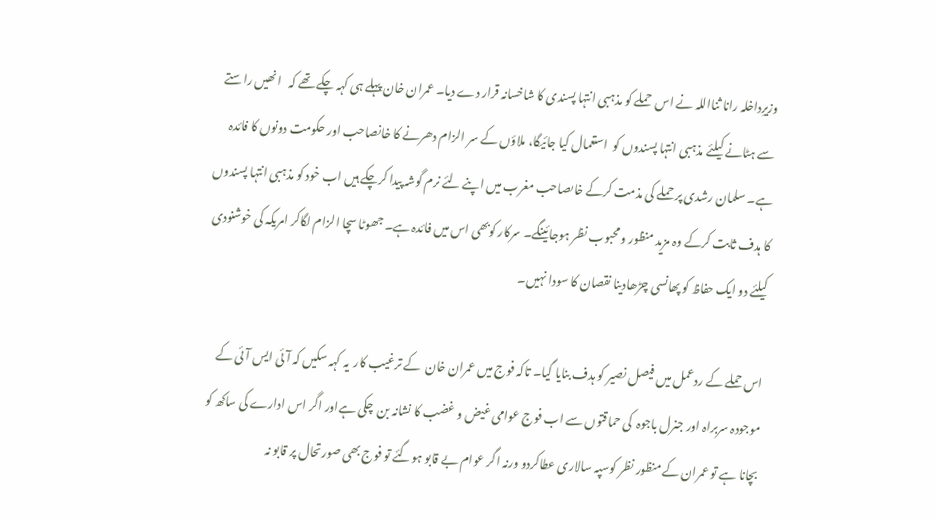وزیرِداخلہ رانا ثنااللہ نے اس  حملے کو مذہبی انتہا پسندی کا شاخسانہ قرار دے دیا۔ عمران خان پہلے ہی کہہ چکے تھے کہ   انھیں راستے سے ہٹانے کیلئے مذہبی انتہا پسندوں کو  استعمال کیا جائیگا، ملاؤں کے سر الزام دھرنے کا خانصاحب اور حکومت دونوں کا فائدہ ہے۔ سلمان رشدی پر حملے کی مذمت کرکے خاںصاحب مغرب میں اپنے لئے نرم گوشہ پیدا کرچکے ہیں اب خود کو مذہبی انتہا پسندوں کا ہدف ثابت کرکے وہ مزید منظور و محبوب نظر ہوجائینگے۔ سرکار کوبھی اس میں فائدہ ہے۔ جھوٹا سچا الزام لگاکر امریکہ کی خوشنودی کیلئے دو ایک حفاظ کو پھانسی چڑھادینا نقصان کا سودا نہیں۔

اس حملے کے ردعمل میں فیصل نصیر کو ہدف بنایا گیا۔ تاکہ فوج میں عمران خان  کے ترغیب کار  یہ کہہ سکیں کہ آئی ایس آئی کے موجودہ سربراہ اور جنرل باجوہ  کی حماقتوں سے اب فوج عوامی غیض و غضب کا نشانہ بن  چکی ہےاور اگر اس ادارے کی ساکھ کو بچانا ہے تو عمران کے منظور نظر کوسپہ سالاری عطاکردو ورنہ اگر عوام بے قابو ہوگئے تو فوج بھی صورتحال پر قابو نہ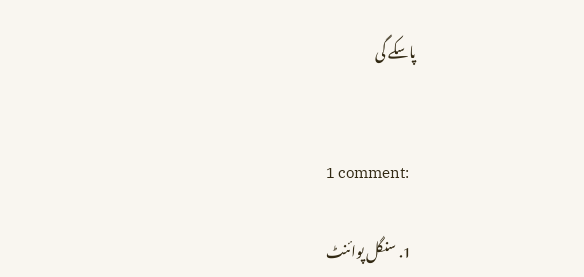پاسکے گی


1 comment:

  1. سنگل پوائنٹ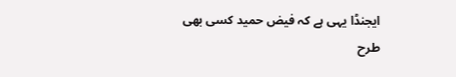ایجنڈا یہی ہے کہ فیض حمید کسی بھی طرح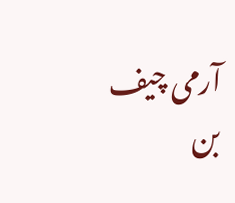آرمی چیف بن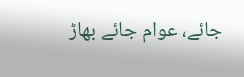جائے، عوام جائے بھاڑ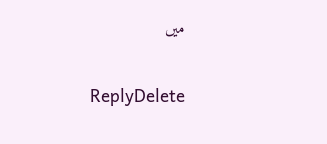میں

    ReplyDelete